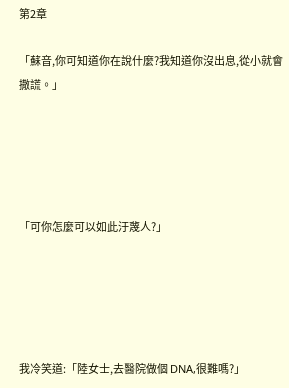第2章

「蘇音,你可知道你在說什麼?我知道你沒出息,從小就會撒謊。」





「可你怎麼可以如此汙蔑人?」





我冷笑道:「陸女士,去醫院做個 DNA,很難嗎?」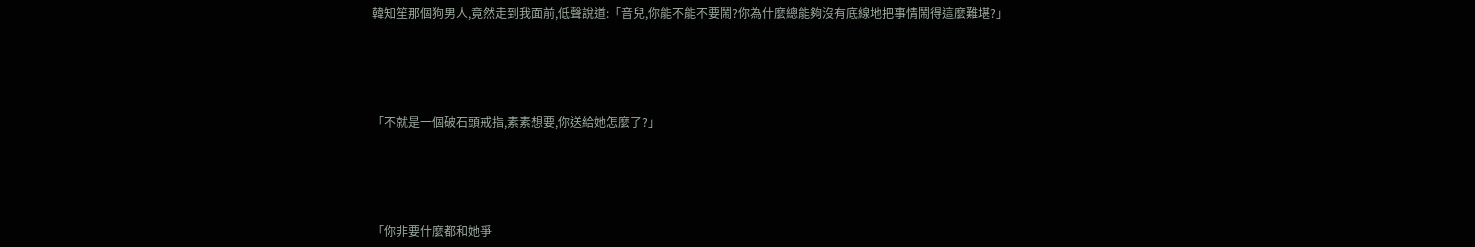韓知笙那個狗男人,竟然走到我面前,低聲說道:「音兒,你能不能不要鬧?你為什麼總能夠沒有底線地把事情鬧得這麼難堪?」





「不就是一個破石頭戒指,素素想要,你送給她怎麼了?」





「你非要什麼都和她爭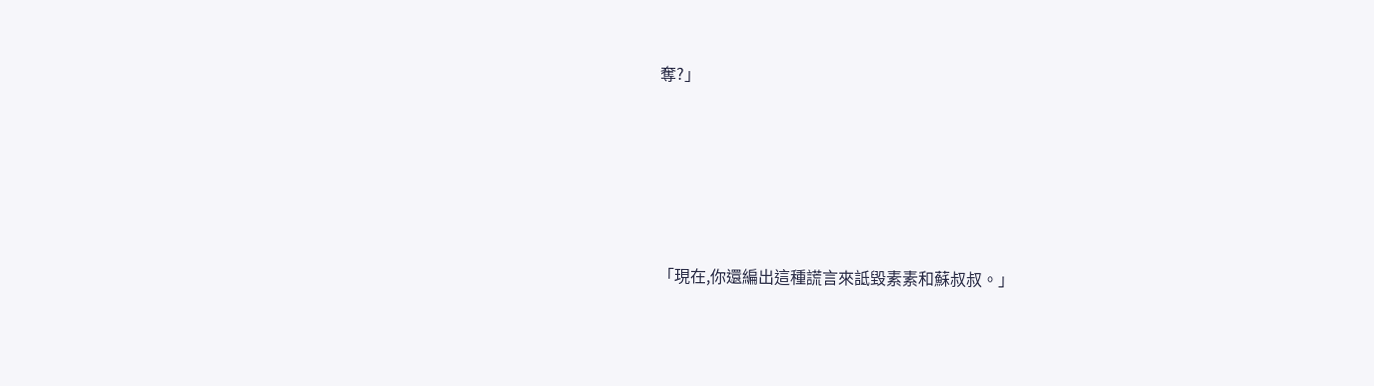奪?」





「現在,你還編出這種謊言來詆毀素素和蘇叔叔。」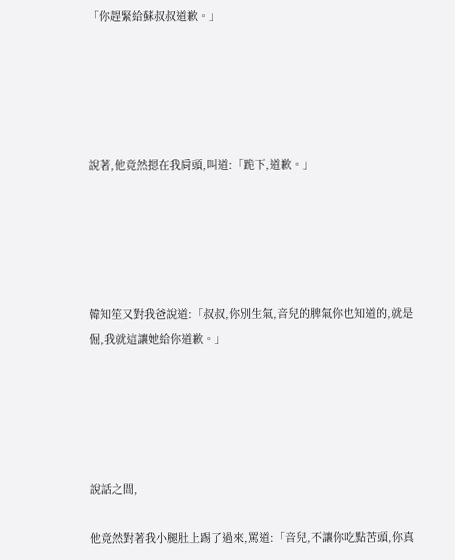「你趕緊給蘇叔叔道歉。」





說著,他竟然摁在我肩頭,叫道:「跪下,道歉。」





韓知笙又對我爸說道:「叔叔,你別生氣,音兒的脾氣你也知道的,就是倔,我就這讓她給你道歉。」





說話之間,

他竟然對著我小腿肚上踢了過來,罵道:「音兒,不讓你吃點苦頭,你真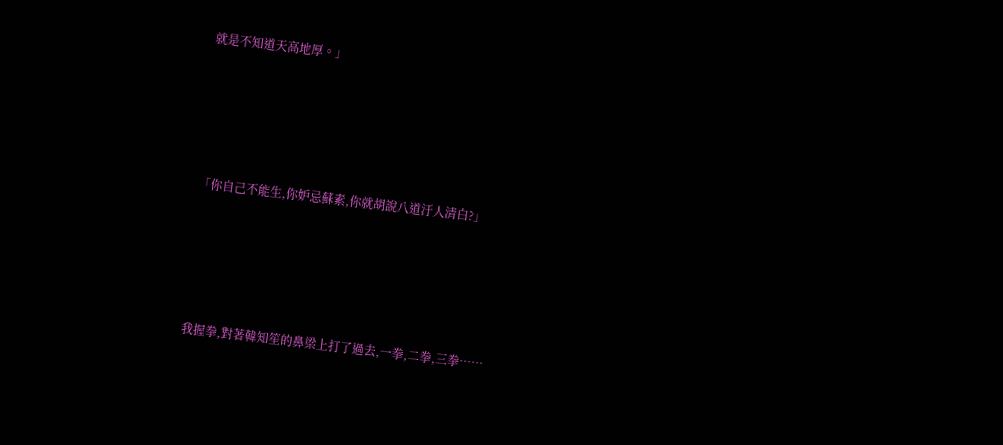就是不知道天高地厚。」





「你自己不能生,你妒忌蘇素,你就胡說八道汙人清白?」





我握拳,對著韓知笙的鼻梁上打了過去,一拳,二拳,三拳……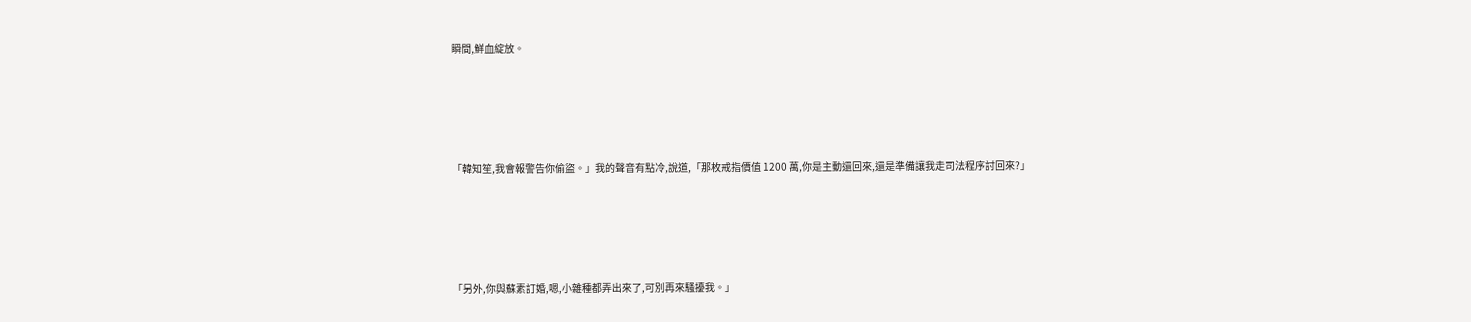瞬間,鮮血綻放。





「韓知笙,我會報警告你偷盜。」我的聲音有點冷,說道,「那枚戒指價值 1200 萬,你是主動還回來,還是準備讓我走司法程序討回來?」





「另外,你與蘇素訂婚,嗯,小雜種都弄出來了,可別再來騷擾我。」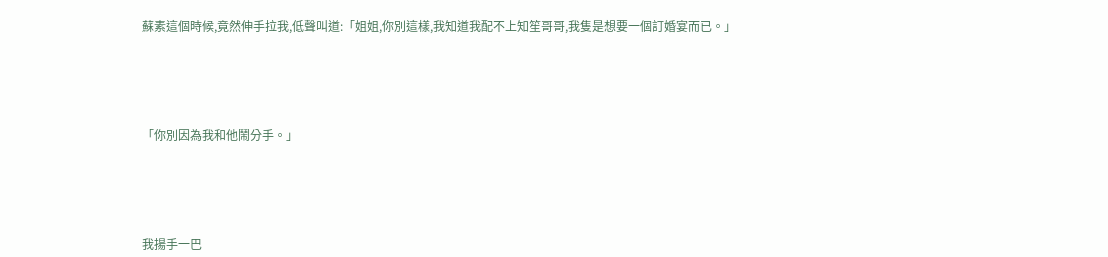蘇素這個時候,竟然伸手拉我,低聲叫道:「姐姐,你別這樣,我知道我配不上知笙哥哥,我隻是想要一個訂婚宴而已。」





「你別因為我和他鬧分手。」





我揚手一巴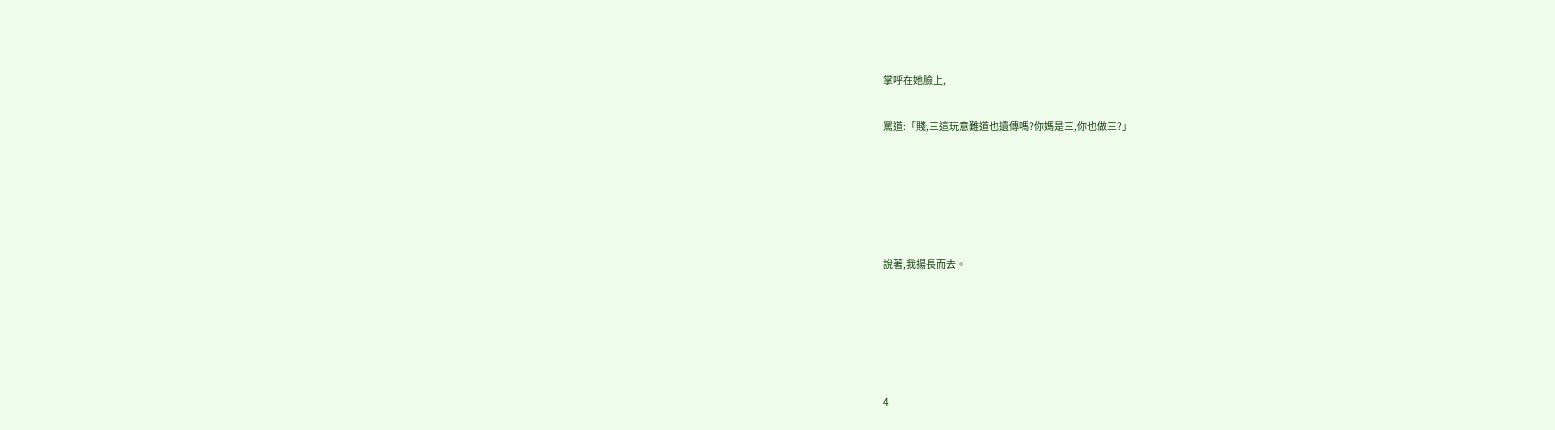掌呼在她臉上,

罵道:「賤,三這玩意難道也遺傳嗎?你媽是三,你也做三?」





說著,我揚長而去。





4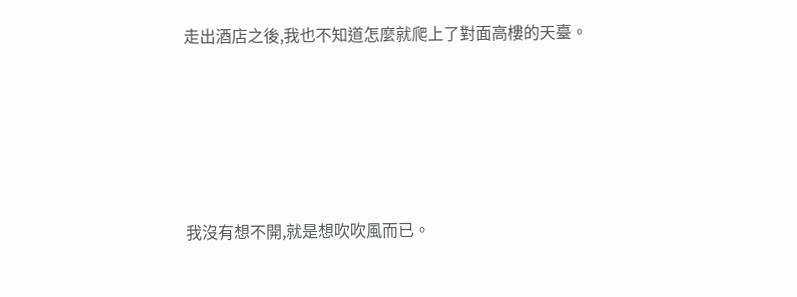走出酒店之後,我也不知道怎麼就爬上了對面高樓的天臺。





我沒有想不開,就是想吹吹風而已。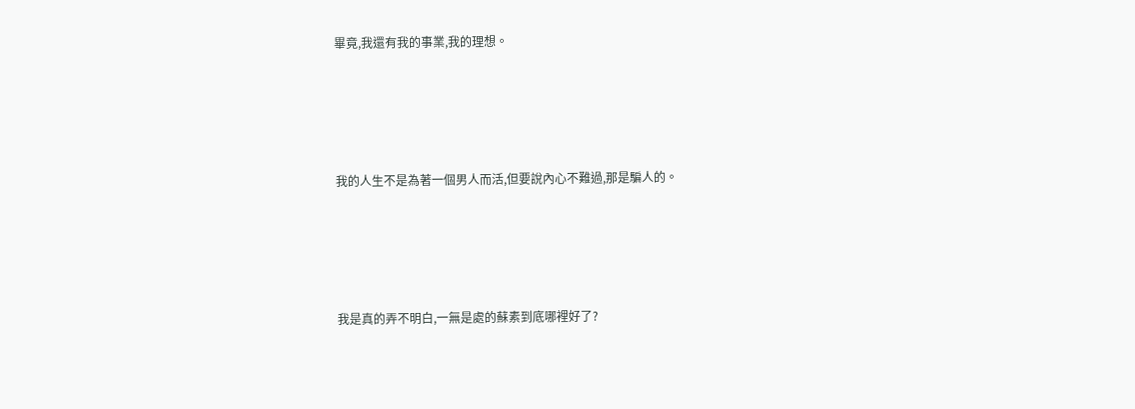畢竟,我還有我的事業,我的理想。





我的人生不是為著一個男人而活,但要說內心不難過,那是騙人的。





我是真的弄不明白,一無是處的蘇素到底哪裡好了?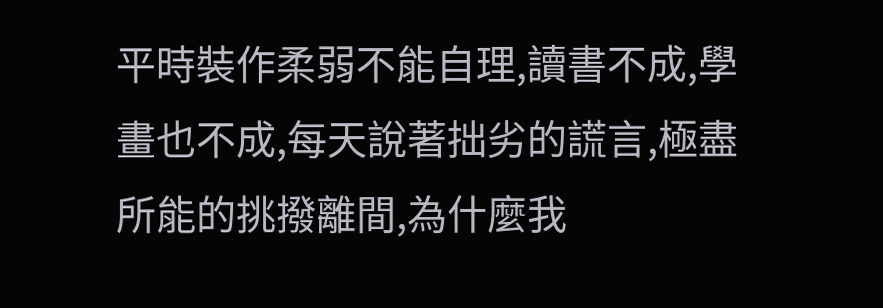平時裝作柔弱不能自理,讀書不成,學畫也不成,每天說著拙劣的謊言,極盡所能的挑撥離間,為什麼我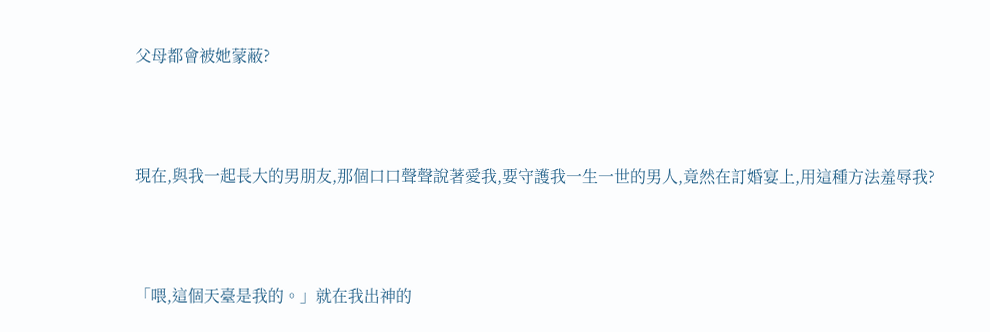父母都會被她蒙蔽?





現在,與我一起長大的男朋友,那個口口聲聲說著愛我,要守護我一生一世的男人,竟然在訂婚宴上,用這種方法羞辱我?





「喂,這個天臺是我的。」就在我出神的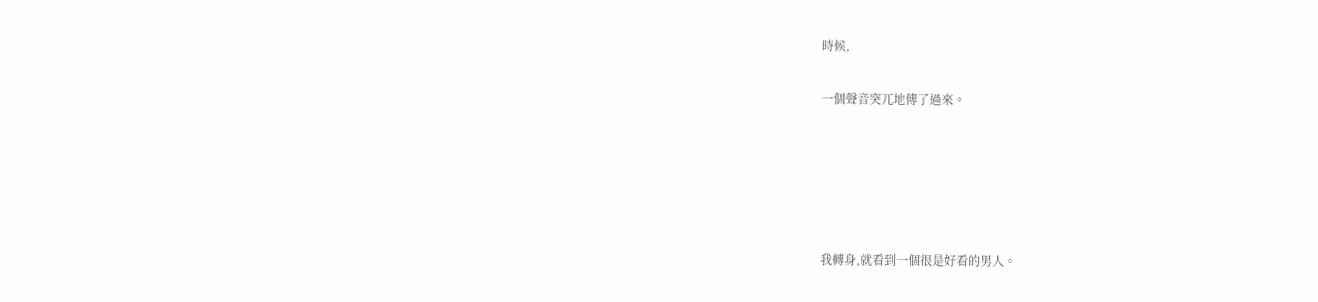時候,

一個聲音突兀地傳了過來。





我轉身,就看到一個很是好看的男人。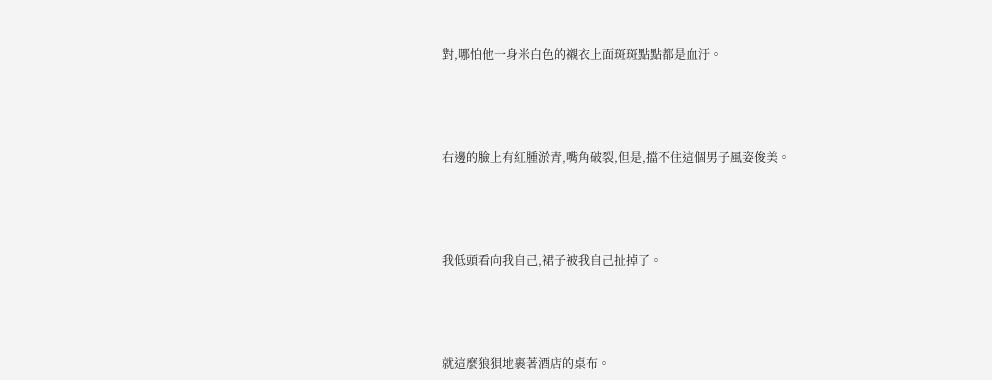對,哪怕他一身米白色的襯衣上面斑斑點點都是血汙。





右邊的臉上有紅腫淤青,嘴角破裂,但是,擋不住這個男子風姿俊美。





我低頭看向我自己,裙子被我自己扯掉了。





就這麼狼狽地裹著酒店的桌布。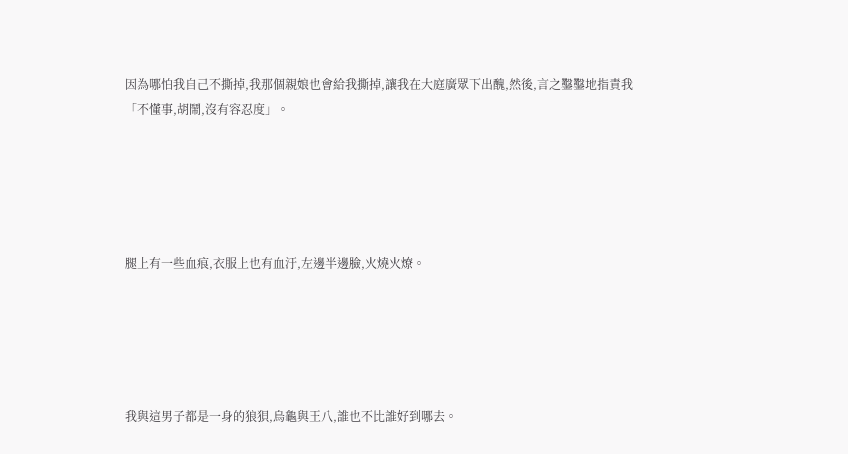因為哪怕我自己不撕掉,我那個親娘也會給我撕掉,讓我在大庭廣眾下出醜,然後,言之鑿鑿地指責我「不懂事,胡鬧,沒有容忍度」。





腿上有一些血痕,衣服上也有血汙,左邊半邊臉,火燒火燎。





我與這男子都是一身的狼狽,烏龜與王八,誰也不比誰好到哪去。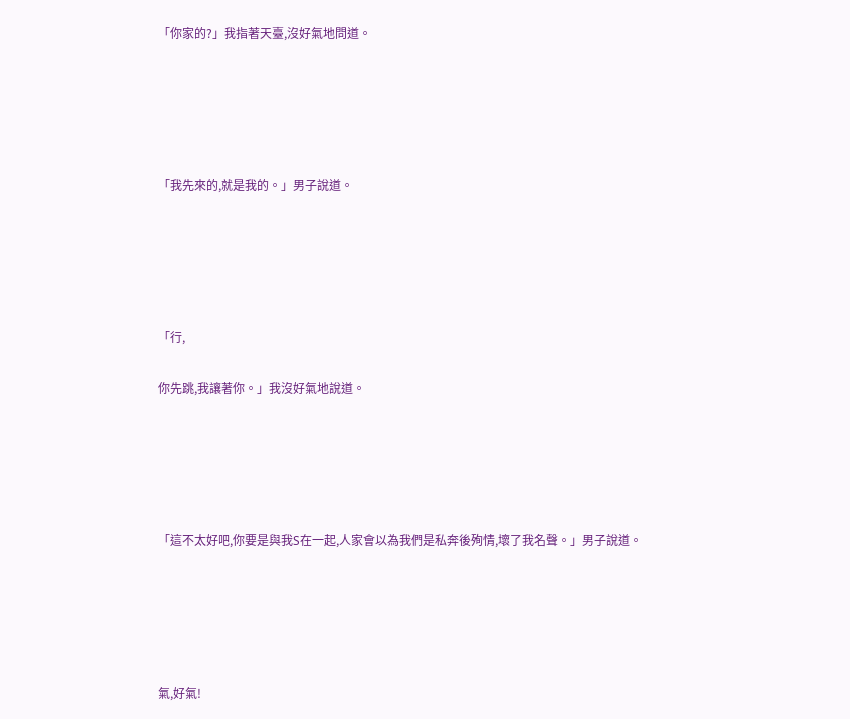「你家的?」我指著天臺,沒好氣地問道。





「我先來的,就是我的。」男子說道。





「行,

你先跳,我讓著你。」我沒好氣地說道。





「這不太好吧,你要是與我S在一起,人家會以為我們是私奔後殉情,壞了我名聲。」男子說道。





氣,好氣!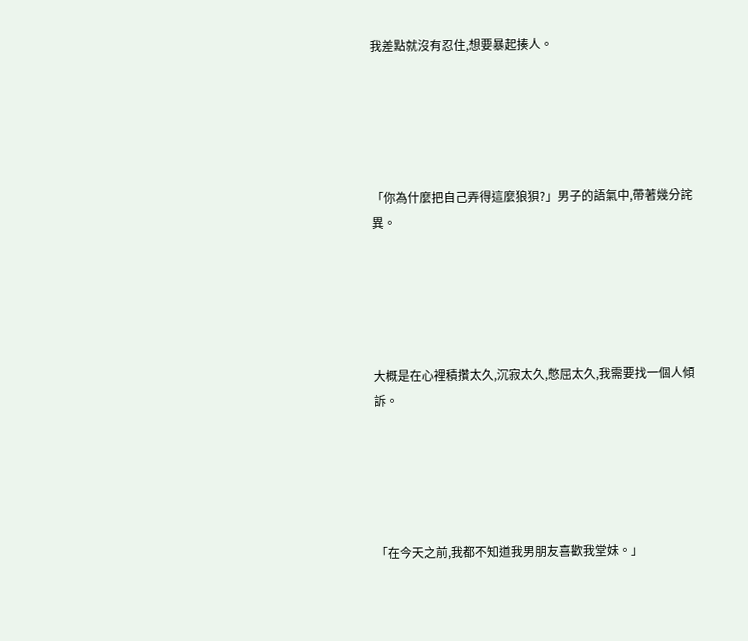我差點就沒有忍住,想要暴起揍人。





「你為什麼把自己弄得這麼狼狽?」男子的語氣中,帶著幾分詫異。





大概是在心裡積攢太久,沉寂太久,憋屈太久,我需要找一個人傾訴。





「在今天之前,我都不知道我男朋友喜歡我堂妹。」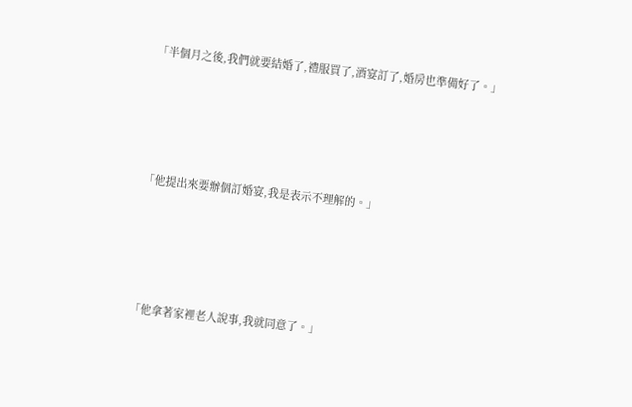「半個月之後,我們就要結婚了,禮服買了,酒宴訂了,婚房也準備好了。」





「他提出來要辦個訂婚宴,我是表示不理解的。」





「他拿著家裡老人說事,我就同意了。」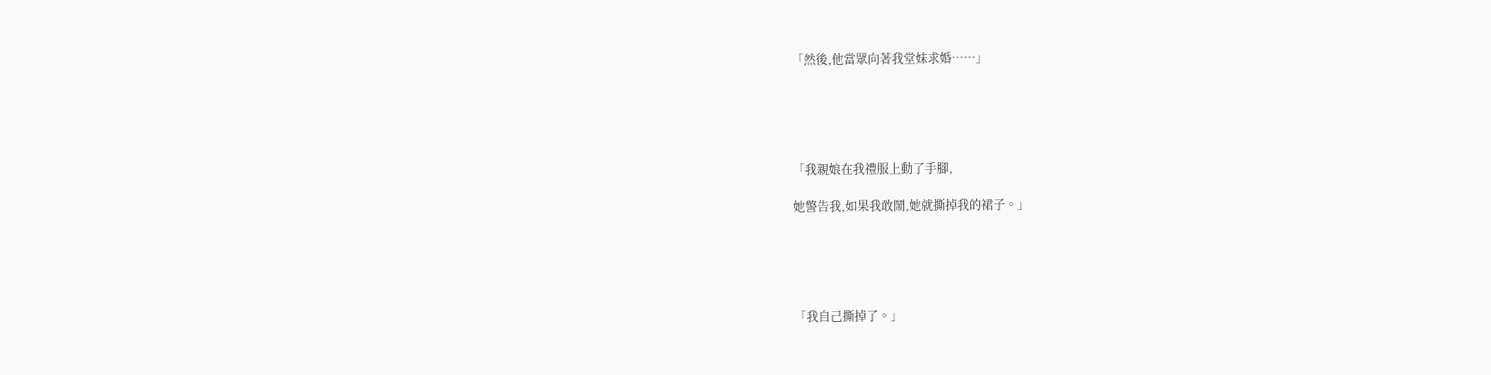「然後,他當眾向著我堂妹求婚……」





「我親娘在我禮服上動了手腳,

她警告我,如果我敢鬧,她就撕掉我的裙子。」





「我自己撕掉了。」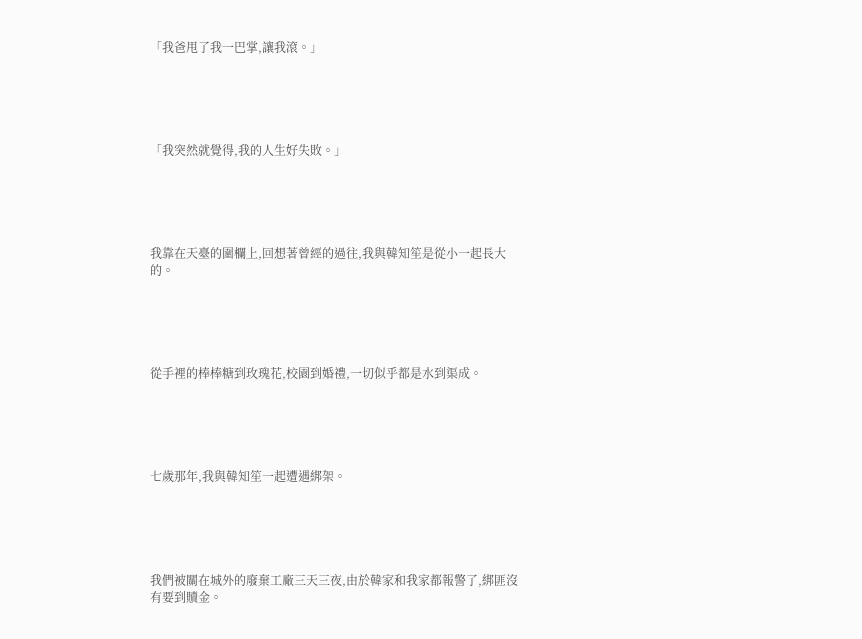「我爸甩了我一巴掌,讓我滾。」





「我突然就覺得,我的人生好失敗。」





我靠在天臺的圍欄上,回想著曾經的過往,我與韓知笙是從小一起長大的。





從手裡的棒棒糖到玫瑰花,校園到婚禮,一切似乎都是水到渠成。





七歲那年,我與韓知笙一起遭遇綁架。





我們被關在城外的廢棄工廠三天三夜,由於韓家和我家都報警了,綁匪沒有要到贖金。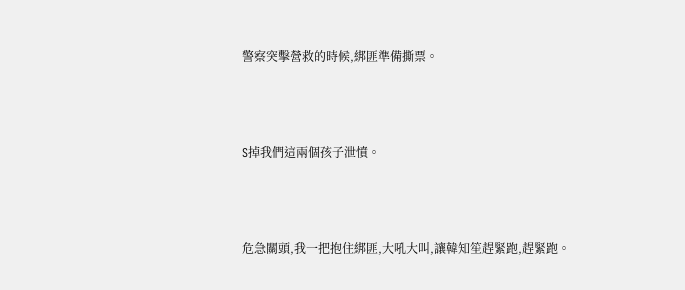警察突擊營救的時候,綁匪準備撕票。





S掉我們這兩個孩子泄憤。





危急關頭,我一把抱住綁匪,大吼大叫,讓韓知笙趕緊跑,趕緊跑。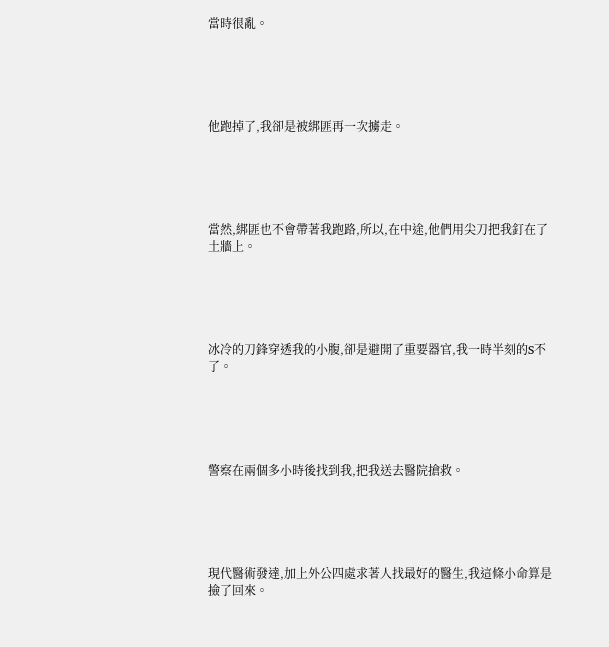當時很亂。





他跑掉了,我卻是被綁匪再一次擄走。





當然,綁匪也不會帶著我跑路,所以,在中途,他們用尖刀把我釘在了土牆上。





冰冷的刀鋒穿透我的小腹,卻是避開了重要器官,我一時半刻的S不了。





警察在兩個多小時後找到我,把我送去醫院搶救。





現代醫術發達,加上外公四處求著人找最好的醫生,我這條小命算是撿了回來。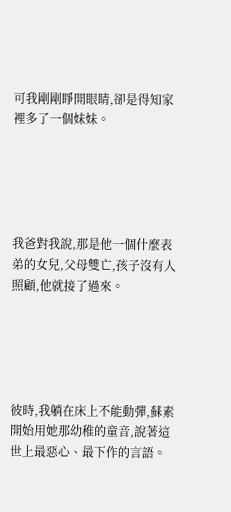可我剛剛睜開眼睛,卻是得知家裡多了一個妹妹。





我爸對我說,那是他一個什麼表弟的女兒,父母雙亡,孩子沒有人照顧,他就接了過來。





彼時,我躺在床上不能動彈,蘇素開始用她那幼稚的童音,說著這世上最惡心、最下作的言語。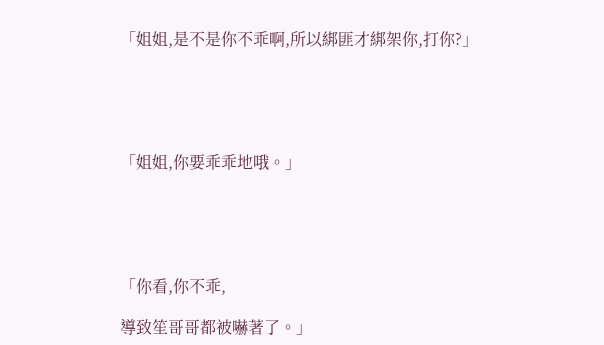「姐姐,是不是你不乖啊,所以綁匪才綁架你,打你?」





「姐姐,你要乖乖地哦。」





「你看,你不乖,

導致笙哥哥都被嚇著了。」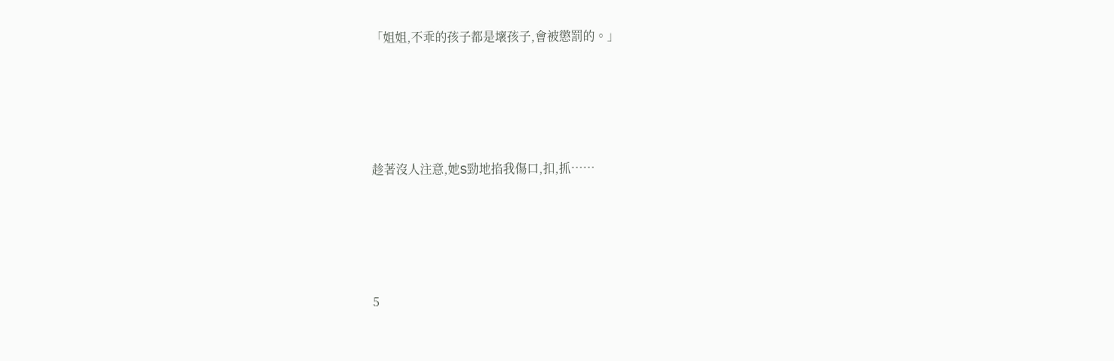「姐姐,不乖的孩子都是壞孩子,會被懲罰的。」





趁著沒人注意,她S勁地掐我傷口,扣,抓……





5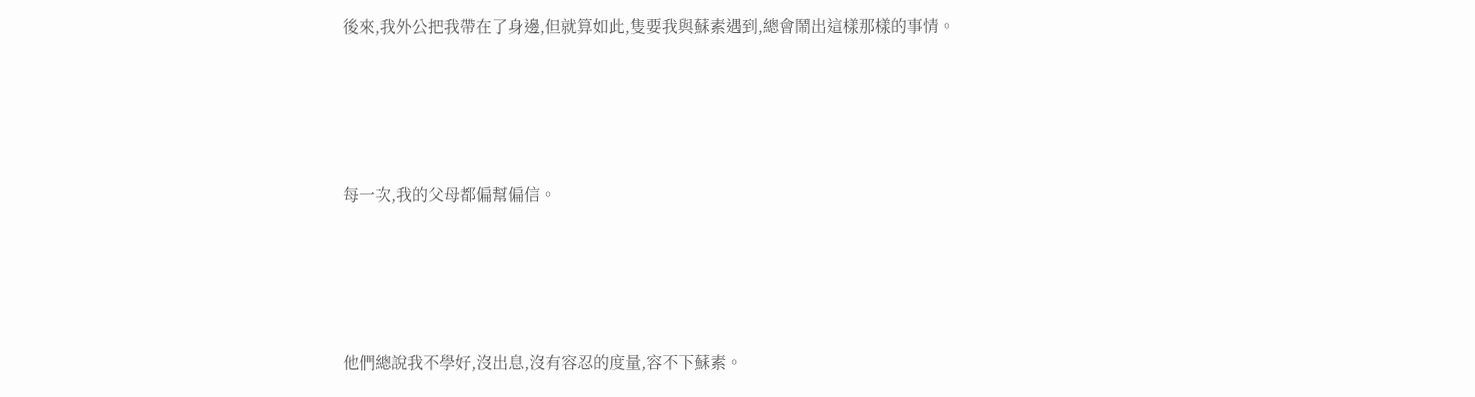後來,我外公把我帶在了身邊,但就算如此,隻要我與蘇素遇到,總會鬧出這樣那樣的事情。





每一次,我的父母都偏幫偏信。





他們總說我不學好,沒出息,沒有容忍的度量,容不下蘇素。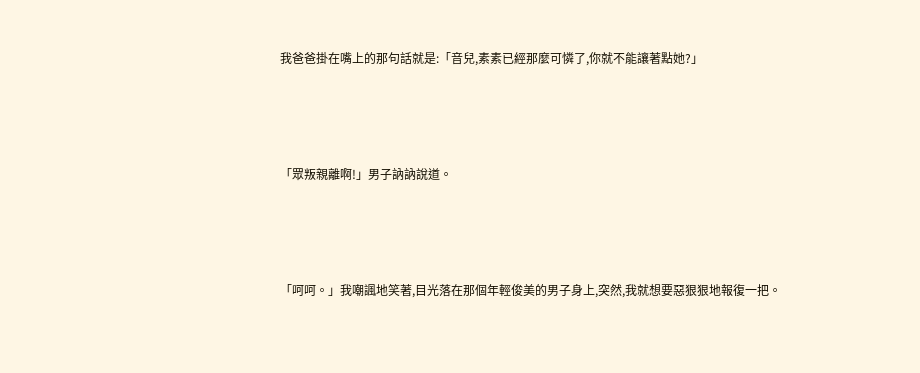我爸爸掛在嘴上的那句話就是:「音兒,素素已經那麼可憐了,你就不能讓著點她?」





「眾叛親離啊!」男子訥訥說道。





「呵呵。」我嘲諷地笑著,目光落在那個年輕俊美的男子身上,突然,我就想要惡狠狠地報復一把。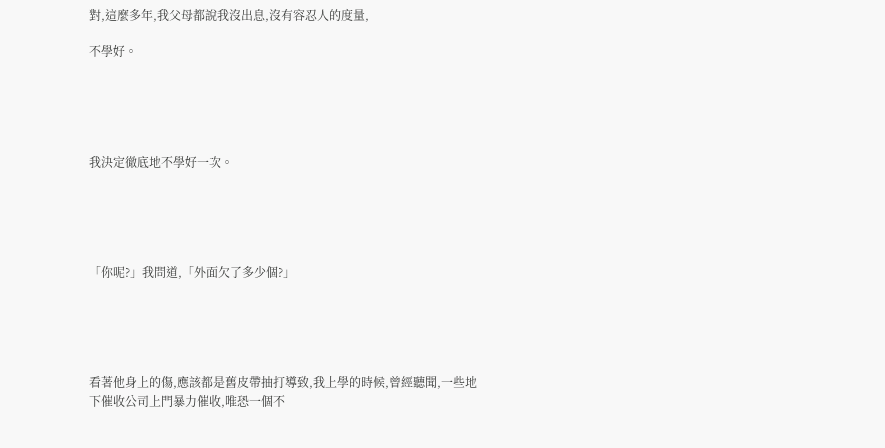對,這麼多年,我父母都說我沒出息,沒有容忍人的度量,

不學好。





我決定徹底地不學好一次。





「你呢?」我問道,「外面欠了多少個?」





看著他身上的傷,應該都是舊皮帶抽打導致,我上學的時候,曾經聽聞,一些地下催收公司上門暴力催收,唯恐一個不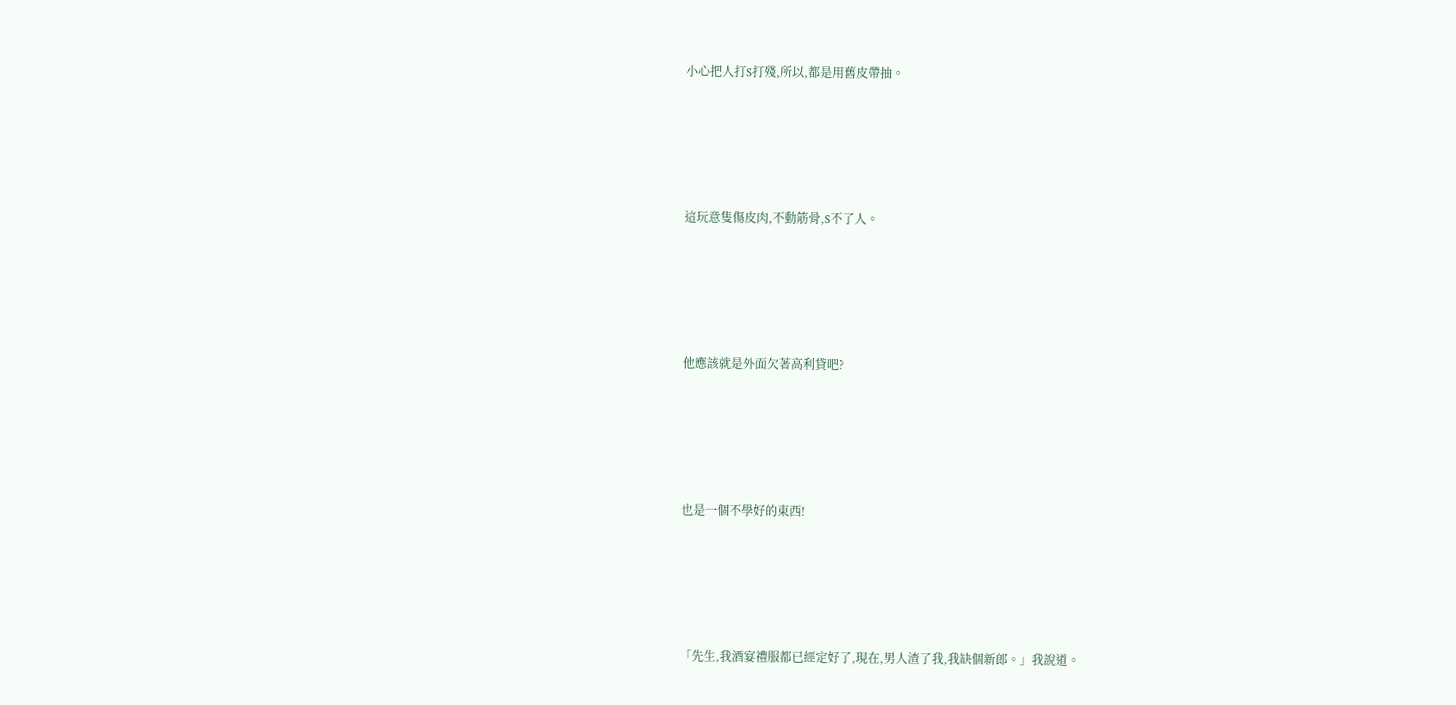小心把人打S打殘,所以,都是用舊皮帶抽。





這玩意隻傷皮肉,不動筋骨,S不了人。





他應該就是外面欠著高利貸吧?





也是一個不學好的東西!





「先生,我酒宴禮服都已經定好了,現在,男人渣了我,我缺個新郎。」我說道。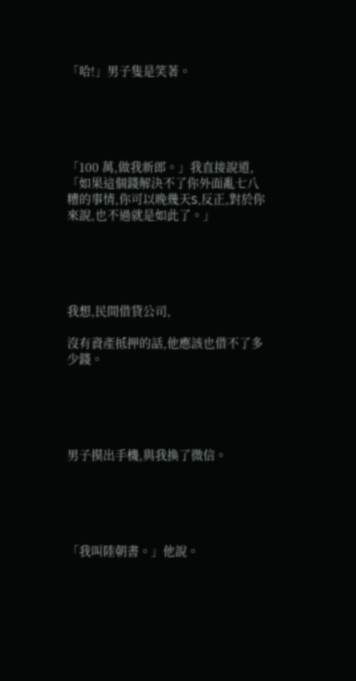「哈!」男子隻是笑著。





「100 萬,做我新郎。」我直接說道,「如果這個錢解決不了你外面亂七八糟的事情,你可以晚幾天S,反正,對於你來說,也不過就是如此了。」





我想,民間借貸公司,

沒有資產抵押的話,他應該也借不了多少錢。





男子摸出手機,與我換了微信。





「我叫陸朝書。」他說。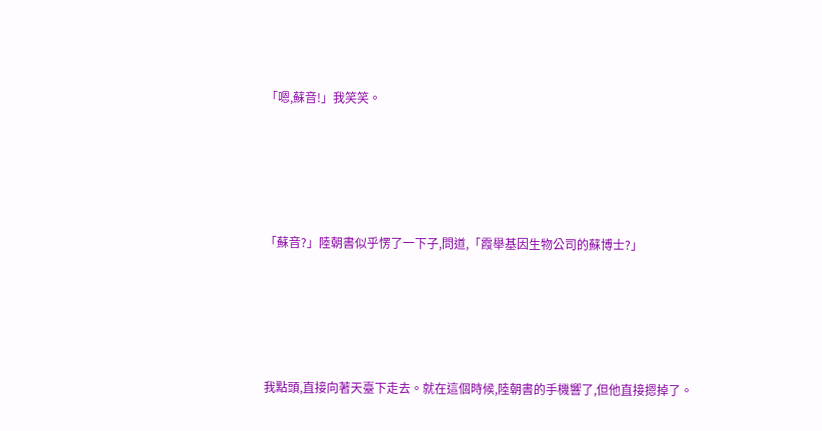「嗯,蘇音!」我笑笑。





「蘇音?」陸朝書似乎愣了一下子,問道,「霞舉基因生物公司的蘇博士?」





我點頭,直接向著天臺下走去。就在這個時候,陸朝書的手機響了,但他直接摁掉了。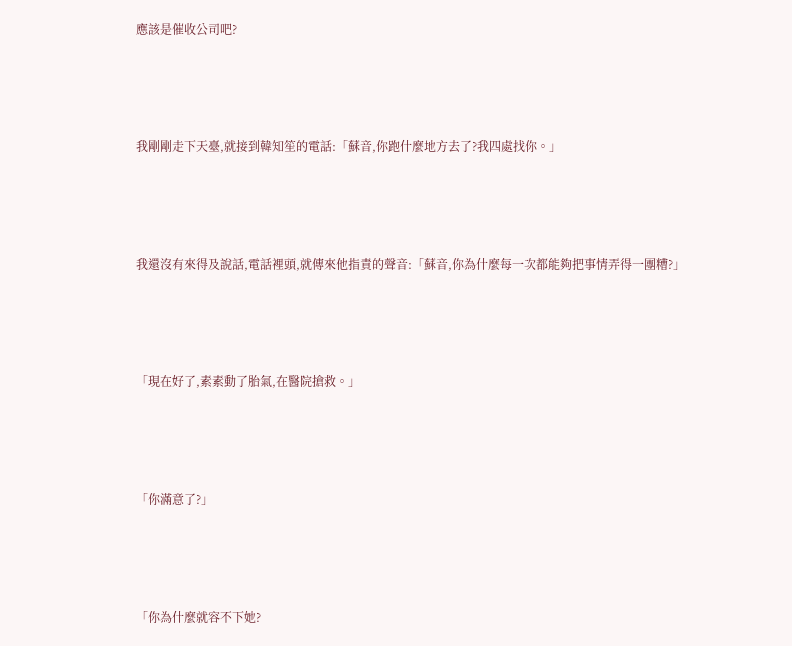應該是催收公司吧?





我剛剛走下天臺,就接到韓知笙的電話:「蘇音,你跑什麼地方去了?我四處找你。」





我還沒有來得及說話,電話裡頭,就傳來他指責的聲音:「蘇音,你為什麼每一次都能夠把事情弄得一團糟?」





「現在好了,素素動了胎氣,在醫院搶救。」





「你滿意了?」





「你為什麼就容不下她?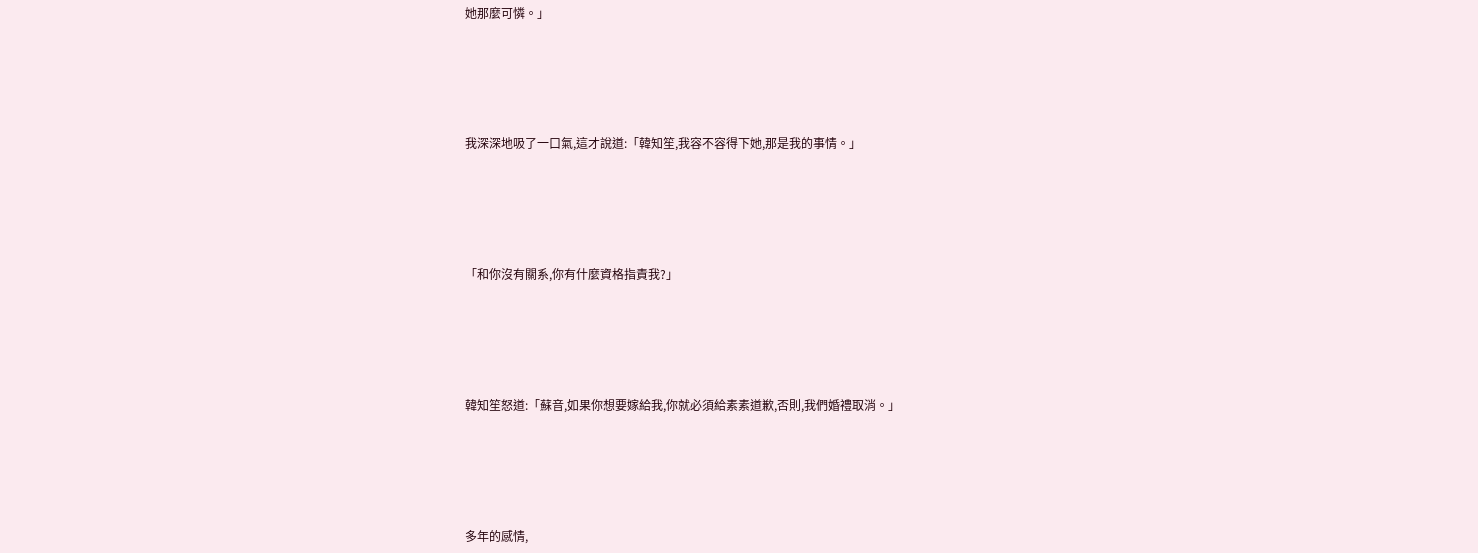她那麼可憐。」





我深深地吸了一口氣,這才說道:「韓知笙,我容不容得下她,那是我的事情。」





「和你沒有關系,你有什麼資格指責我?」





韓知笙怒道:「蘇音,如果你想要嫁給我,你就必須給素素道歉,否則,我們婚禮取消。」





多年的感情,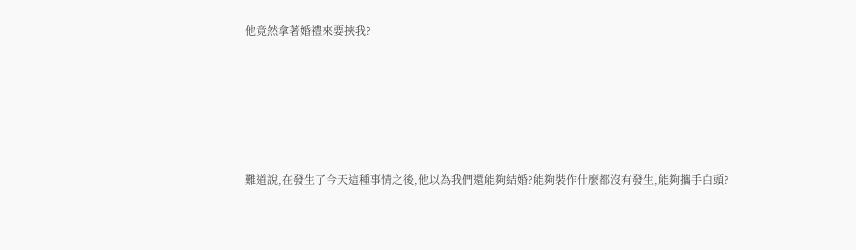他竟然拿著婚禮來要挾我?





難道說,在發生了今天這種事情之後,他以為我們還能夠結婚?能夠裝作什麼都沒有發生,能夠攜手白頭?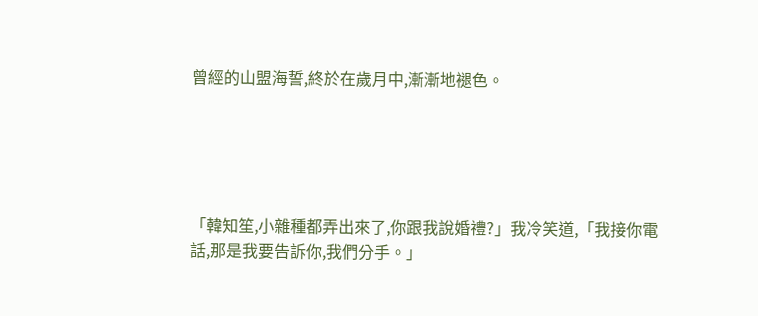曾經的山盟海誓,終於在歲月中,漸漸地褪色。





「韓知笙,小雜種都弄出來了,你跟我說婚禮?」我冷笑道,「我接你電話,那是我要告訴你,我們分手。」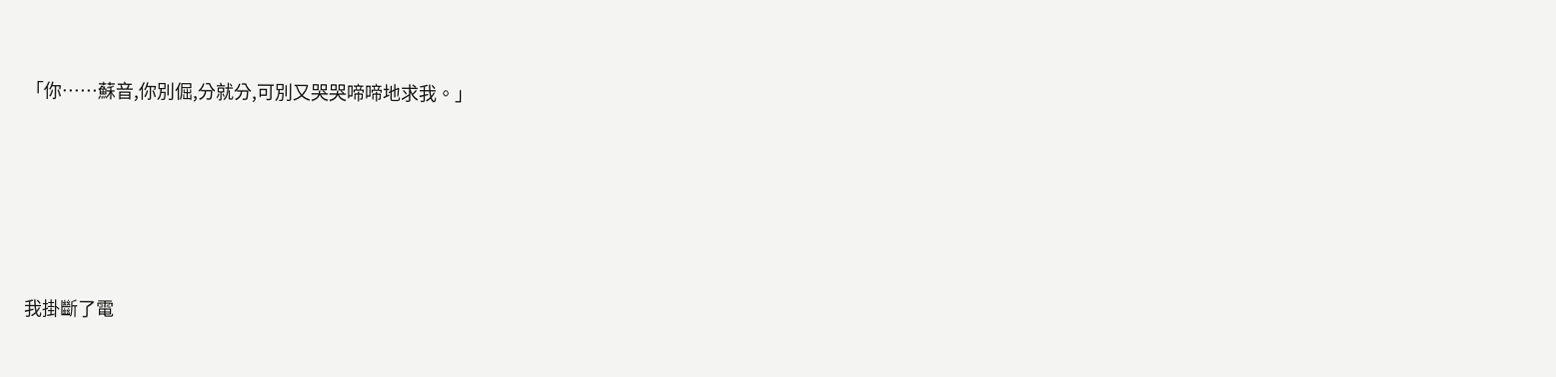「你……蘇音,你別倔,分就分,可別又哭哭啼啼地求我。」





我掛斷了電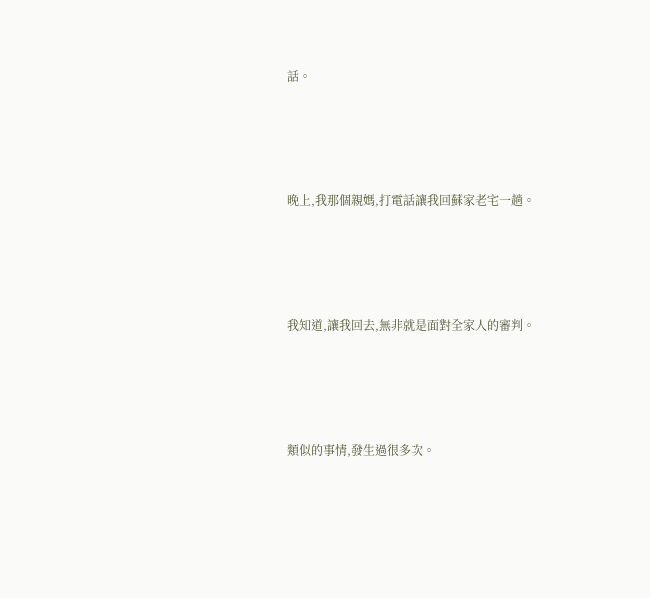話。





晚上,我那個親媽,打電話讓我回蘇家老宅一趟。





我知道,讓我回去,無非就是面對全家人的審判。





類似的事情,發生過很多次。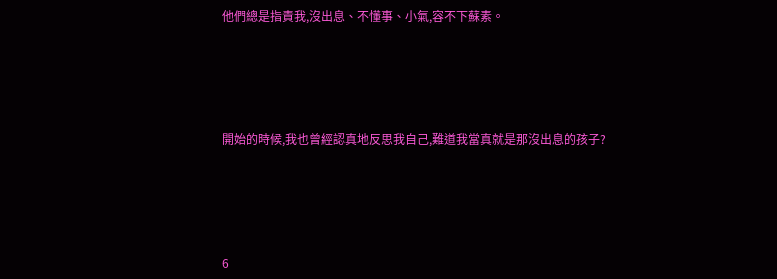他們總是指責我,沒出息、不懂事、小氣,容不下蘇素。





開始的時候,我也曾經認真地反思我自己,難道我當真就是那沒出息的孩子?





6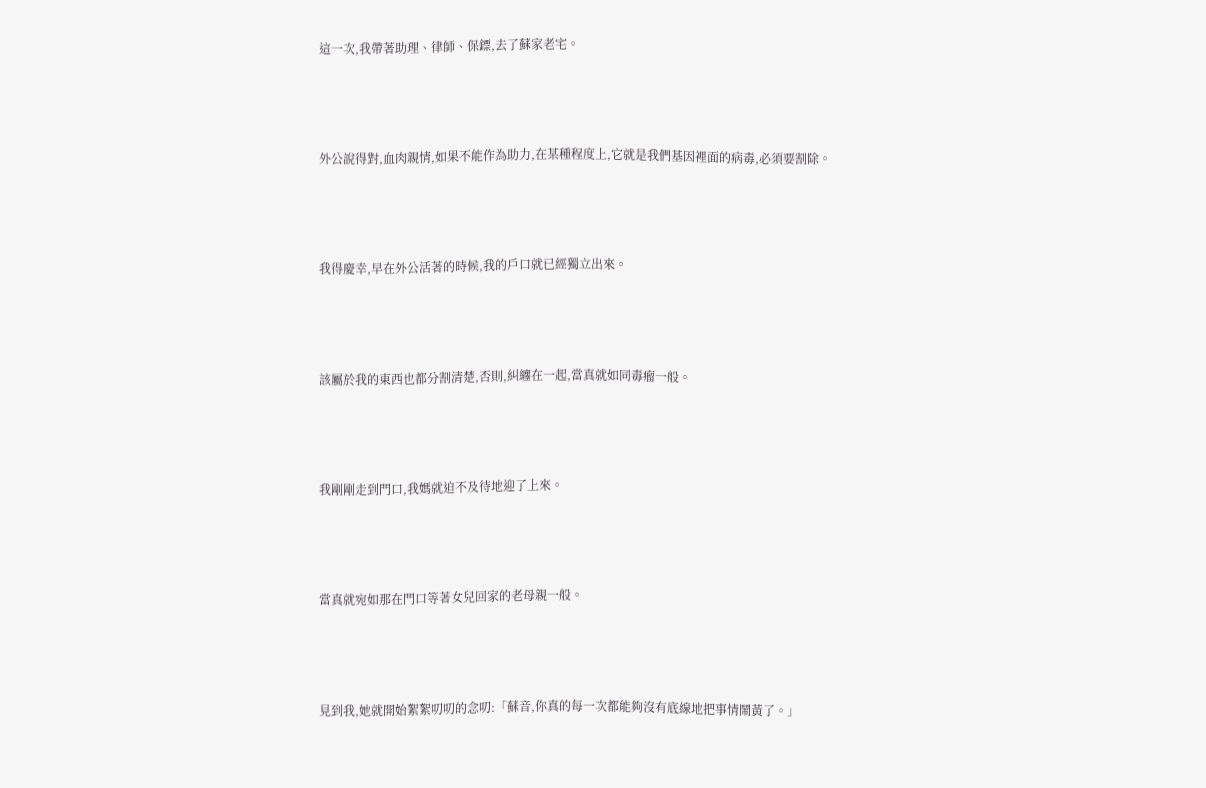這一次,我帶著助理、律師、保鏢,去了蘇家老宅。





外公說得對,血肉親情,如果不能作為助力,在某種程度上,它就是我們基因裡面的病毒,必須要割除。





我得慶幸,早在外公活著的時候,我的戶口就已經獨立出來。





該屬於我的東西也都分割清楚,否則,糾纏在一起,當真就如同毒瘤一般。





我剛剛走到門口,我媽就迫不及待地迎了上來。





當真就宛如那在門口等著女兒回家的老母親一般。





見到我,她就開始絮絮叨叨的念叨:「蘇音,你真的每一次都能夠沒有底線地把事情鬧黃了。」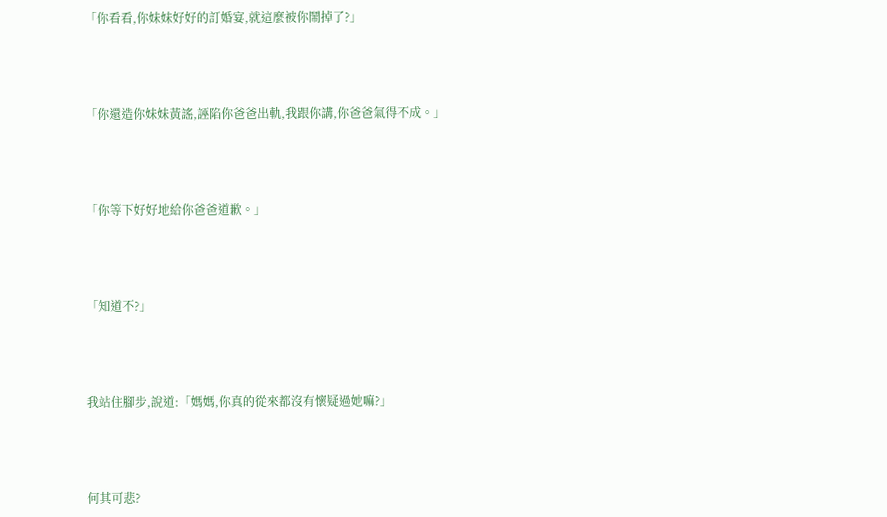「你看看,你妹妹好好的訂婚宴,就這麼被你鬧掉了?」





「你還造你妹妹黃謠,誣陷你爸爸出軌,我跟你講,你爸爸氣得不成。」





「你等下好好地給你爸爸道歉。」





「知道不?」





我站住腳步,說道:「媽媽,你真的從來都沒有懷疑過她嘛?」





何其可悲?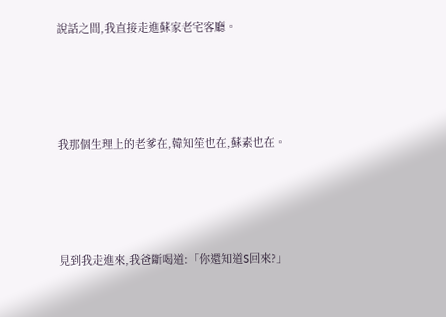說話之間,我直接走進蘇家老宅客廳。





我那個生理上的老爹在,韓知笙也在,蘇素也在。





見到我走進來,我爸斷喝道:「你還知道S回來?」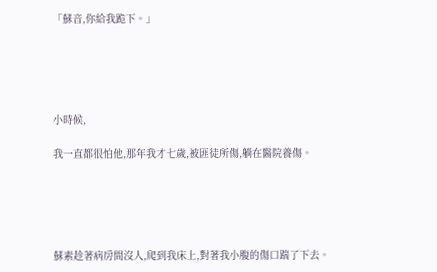「蘇音,你給我跪下。」





小時候,

我一直都很怕他,那年我才七歲,被匪徒所傷,躺在醫院養傷。





蘇素趁著病房間沒人,爬到我床上,對著我小腹的傷口踹了下去。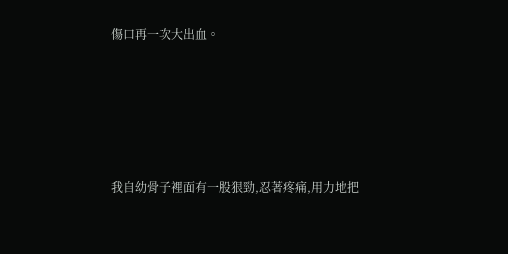傷口再一次大出血。





我自幼骨子裡面有一股狠勁,忍著疼痛,用力地把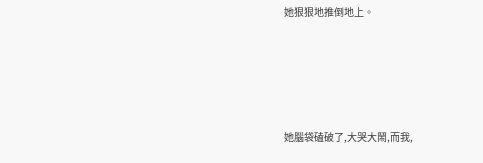她狠狠地推倒地上。





她腦袋磕破了,大哭大鬧,而我,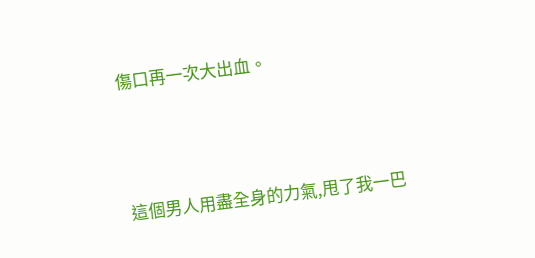傷口再一次大出血。





這個男人用盡全身的力氣,甩了我一巴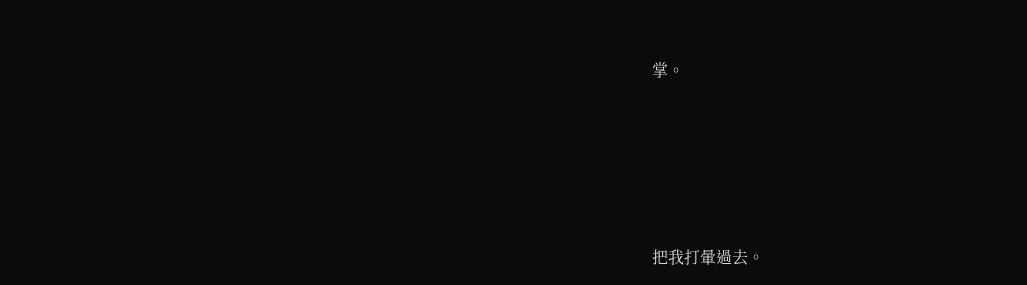掌。





把我打暈過去。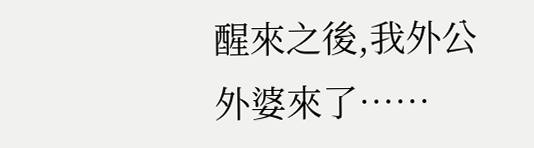醒來之後,我外公外婆來了……